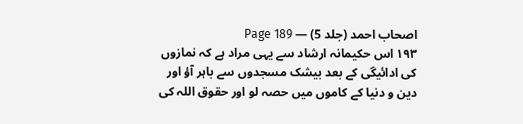اصحاب احمد (جلد 5) — Page 189
۱۹۳ اس حکیمانہ ارشاد سے یہی مراد ہے کہ نمازوں کی ادائیگی کے بعد بیشک مسجدوں سے باہر آؤ اور دین و دنیا کے کاموں میں حصہ لو اور حقوق اللہ کی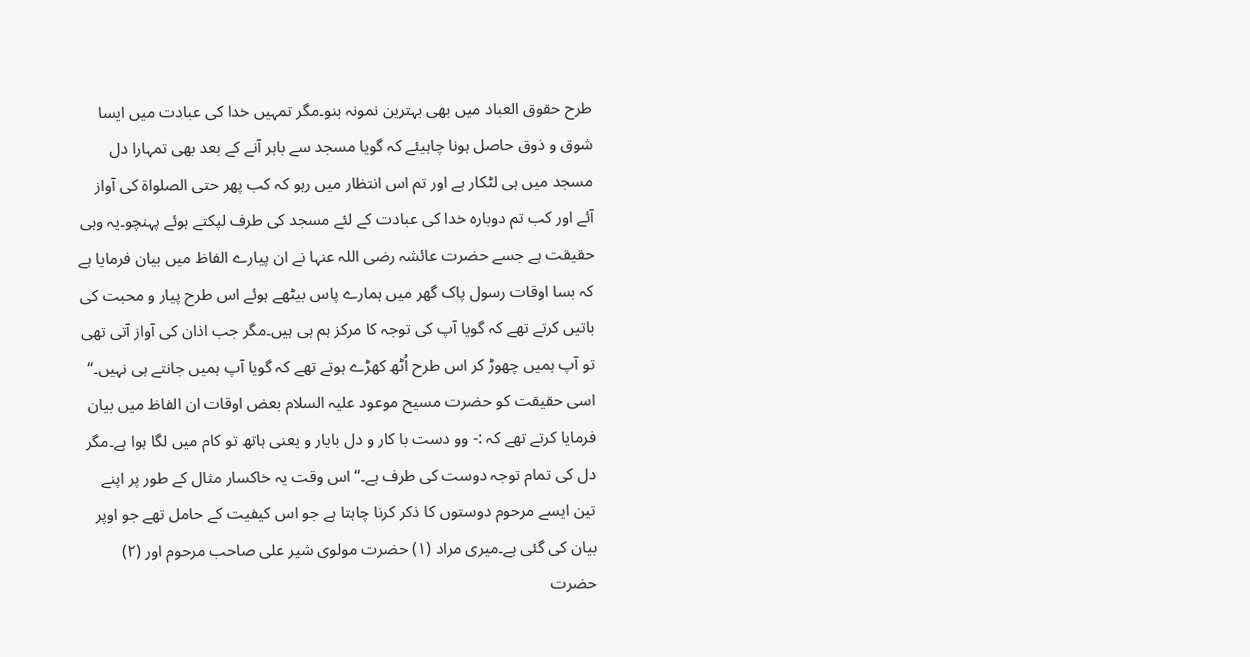طرح حقوق العباد میں بھی بہترین نمونہ بنو۔مگر تمہیں خدا کی عبادت میں ایسا شوق و ذوق حاصل ہونا چاہیئے کہ گویا مسجد سے باہر آنے کے بعد بھی تمہارا دل مسجد میں ہی لٹکار ہے اور تم اس انتظار میں رہو کہ کب پھر حتی الصلواۃ کی آواز آئے اور کب تم دوبارہ خدا کی عبادت کے لئے مسجد کی طرف لپکتے ہوئے پہنچو۔یہ وہی حقیقت ہے جسے حضرت عائشہ رضی اللہ عنہا نے ان پیارے الفاظ میں بیان فرمایا ہے کہ بسا اوقات رسول پاک گھر میں ہمارے پاس بیٹھے ہوئے اس طرح پیار و محبت کی باتیں کرتے تھے کہ گویا آپ کی توجہ کا مرکز ہم ہی ہیں۔مگر جب اذان کی آواز آتی تھی تو آپ ہمیں چھوڑ کر اس طرح اُٹھ کھڑے ہوتے تھے کہ گویا آپ ہمیں جانتے ہی نہیں۔“ اسی حقیقت کو حضرت مسیح موعود علیہ السلام بعض اوقات ان الفاظ میں بیان فرمایا کرتے تھے کہ :- وو دست با کار و دل بایار و یعنی ہاتھ تو کام میں لگا ہوا ہے۔مگر دل کی تمام توجہ دوست کی طرف ہے۔“ اس وقت یہ خاکسار مثال کے طور پر اپنے تین ایسے مرحوم دوستوں کا ذکر کرنا چاہتا ہے جو اس کیفیت کے حامل تھے جو اوپر بیان کی گئی ہے۔میری مراد (۱) حضرت مولوی شیر علی صاحب مرحوم اور (۲) حضرت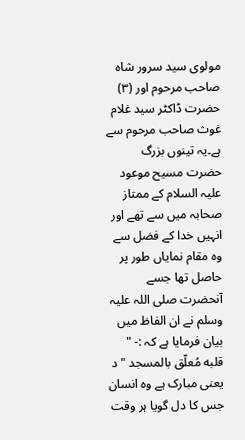مولوی سید سرور شاہ صاحب مرحوم اور (۳) حضرت ڈاکٹر سید غلام غوث صاحب مرحوم سے ہے۔یہ تینوں بزرگ حضرت مسیح موعود علیہ السلام کے ممتاز صحابہ میں سے تھے اور انہیں خدا کے فضل سے وہ مقام نمایاں طور پر حاصل تھا جسے آنحضرت صلی اللہ علیہ وسلم نے ان الفاظ میں بیان فرمایا ہے کہ :- " قلبه مُعلّق بالمسجد " د یعنی مبارک ہے وہ انسان جس کا دل گویا ہر وقت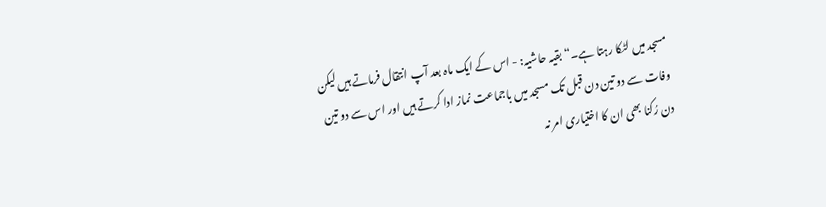مسجد میں لٹکا رہتا ہے۔“ بقیہ حاشیہ: - اس کے ایک ماہ بعد آپ انتقال فرماتے ہیں لیکن وفات سے دو تین دن قبل تک مسجد میں باجماعت نماز ادا کرتے ہیں اور اس سے دو تین دن رُکنا بھی ان کا اختیاری امر نہ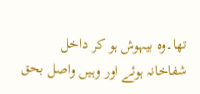تھا۔وہ بیہوش ہو کر داخل شفاخانہ ہوئے اور وہیں واصل بحق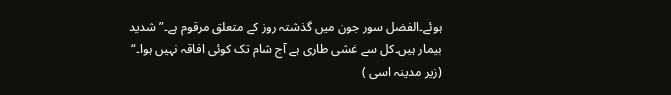ہوئے۔الفضل سور جون میں گذشتہ روز کے متعلق مرقوم ہے۔” شدید بیمار ہیں۔کل سے غشی طاری ہے آج شام تک کوئی افاقہ نہیں ہوا۔“ (زیر مدینہ اسی )